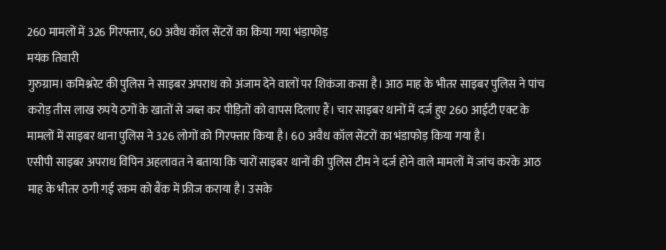260 मामलों में 326 गिरफ्तार, 60 अवैध कॉल सेंटरों का किया गया भंड़ाफोड़
मयंक तिवारी
गुरुग्राम। कमिश्नरेट की पुलिस ने साइबर अपराध को अंजाम देने वालों पर शिकंजा कसा है। आठ माह के भीतर साइबर पुलिस ने पांच करोड़ तीस लाख रुपये ठगों के खातों से जब्त कर पीड़ितों को वापस दिलाए हैं। चार साइबर थानों में दर्ज हुए 260 आईटी एक्ट के मामलों में साइबर थाना पुलिस ने 326 लोगों को गिरफ्तार किया है। 60 अवैध कॉल सेंटरों का भंडाफोड़ किया गया है।
एसीपी साइबर अपराध विपिन अहलावत ने बताया कि चारों साइबर थानों की पुलिस टीम ने दर्ज होने वाले मामलों में जांच करके आठ माह के भीतर ठगी गई रकम को बैंक में फ्रीज कराया है। उसके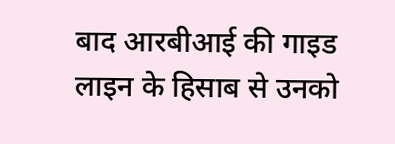बाद आरबीआई की गाइड लाइन के हिसाब से उनको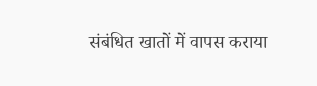संबंधित खातों में वापस कराया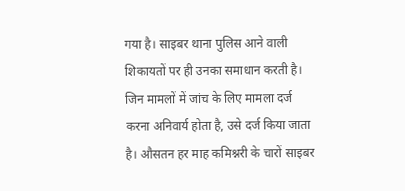गया है। साइबर थाना पुलिस आने वाली शिकायतों पर ही उनका समाधान करती है। जिन मामलों में जांच के लिए मामला दर्ज करना अनिवार्य होता है, उसे दर्ज किया जाता है। औसतन हर माह कमिश्नरी के चारों साइबर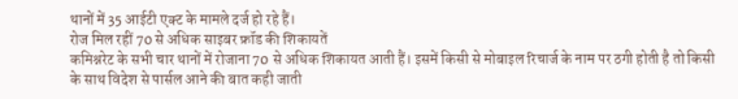थानों में 35 आईटी एक्ट के मामले दर्ज हो रहे हैं।
रोज मिल रहीं 70 से अधिक साइबर फ्रॉड की शिकायतें
कमिश्नरेट के सभी चार थानों में रोजाना 70 से अधिक शिकायत आती हैं। इसमें किसी से मोबाइल रिचार्ज के नाम पर ठगी होती है तो किसी के साथ विदेश से पार्सल आने की बात कही जाती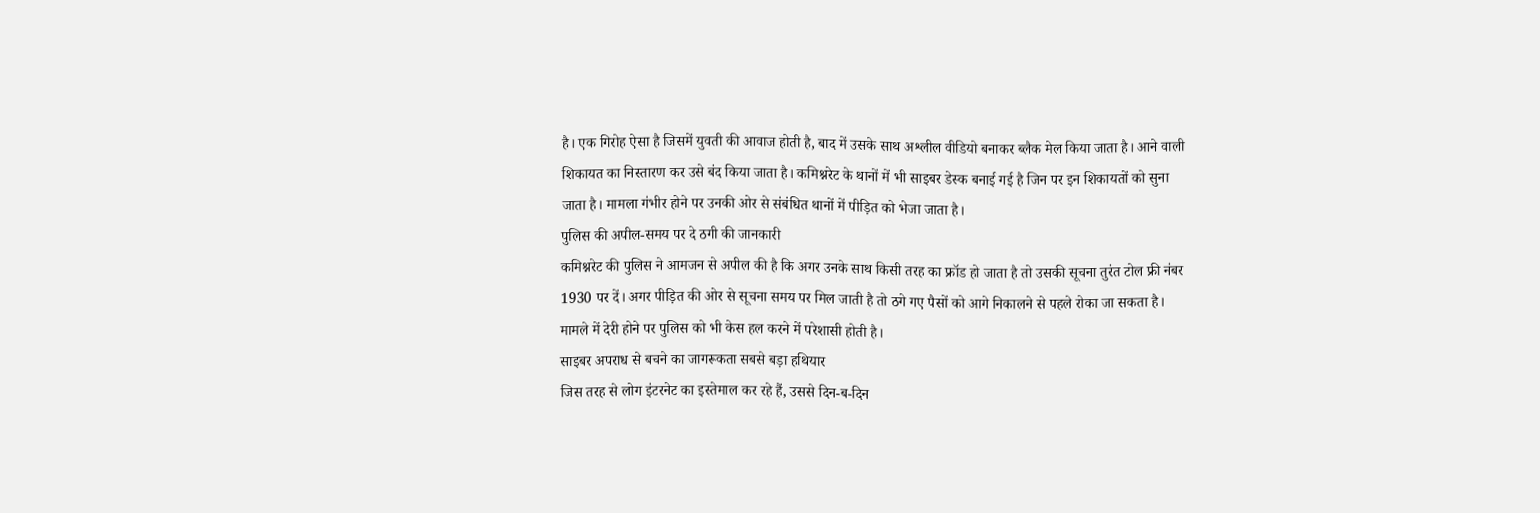है। एक गिरोह ऐसा है जिसमें युवती की आवाज होती है, बाद में उसके साथ अश्लील वीडियो बनाकर ब्लैक मेल किया जाता है। आने वाली शिकायत का निस्तारण कर उसे बंद किया जाता है। कमिश्नरेट के थानों में भी साइबर डेस्क बनाई गई है जिन पर इन शिकायतों को सुना जाता है। मामला गंभीर होने पर उनकी ओर से संबंधित थानों में पीड़ित को भेजा जाता है।
पुलिस की अपील-समय पर दे ठगी की जानकारी
कमिश्नरेट की पुलिस ने आमजन से अपील की है कि अगर उनके साथ किसी तरह का फ्रॉड हो जाता है तो उसकी सूचना तुरंत टोल फ्री नंबर 1930 पर दें। अगर पीड़ित की ओर से सूचना समय पर मिल जाती है तो ठगे गए पैसों को आगे निकालने से पहले रोका जा सकता है। मामले में देरी होने पर पुलिस को भी केस हल करने में परेशासी होती है।
साइबर अपराध से बचने का जागरूकता सबसे बड़ा हथियार
जिस तरह से लोग इंटरनेट का इस्तेमाल कर रहे हैं, उससे दिन-ब-दिन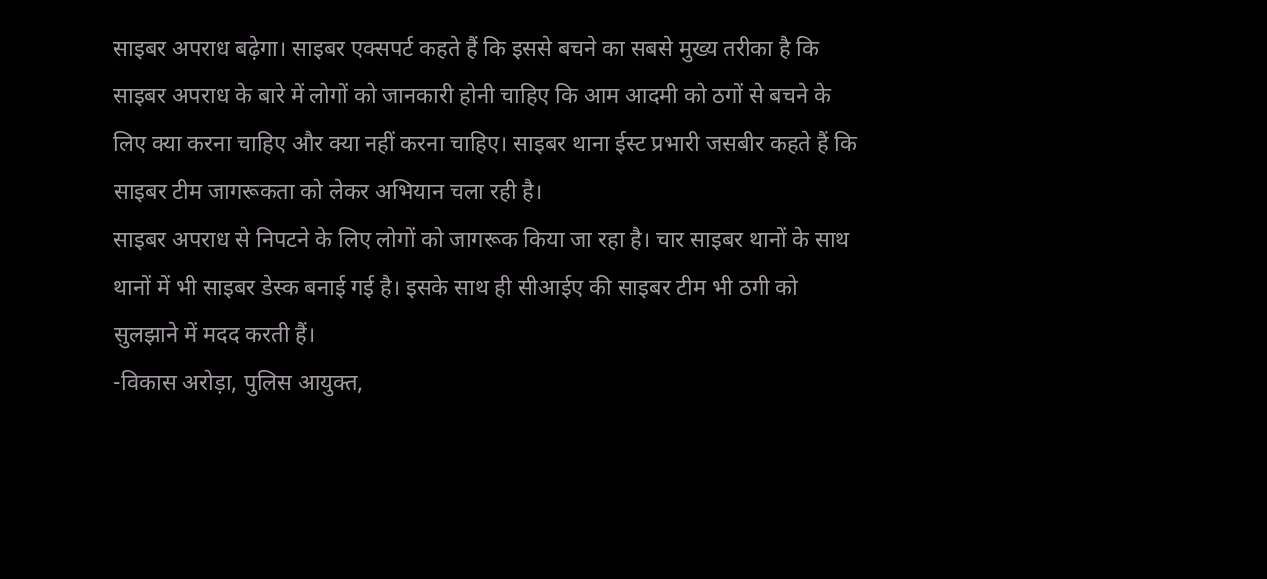साइबर अपराध बढ़ेगा। साइबर एक्सपर्ट कहते हैं कि इससे बचने का सबसे मुख्य तरीका है कि साइबर अपराध के बारे में लोगों को जानकारी होनी चाहिए कि आम आदमी को ठगों से बचने के लिए क्या करना चाहिए और क्या नहीं करना चाहिए। साइबर थाना ईस्ट प्रभारी जसबीर कहते हैं कि साइबर टीम जागरूकता को लेकर अभियान चला रही है।
साइबर अपराध से निपटने के लिए लोगों को जागरूक किया जा रहा है। चार साइबर थानों के साथ थानों में भी साइबर डेस्क बनाई गई है। इसके साथ ही सीआईए की साइबर टीम भी ठगी को सुलझाने में मदद करती हैं।
-विकास अरोड़ा, पुलिस आयुक्त,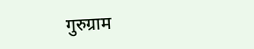गुरुग्राम